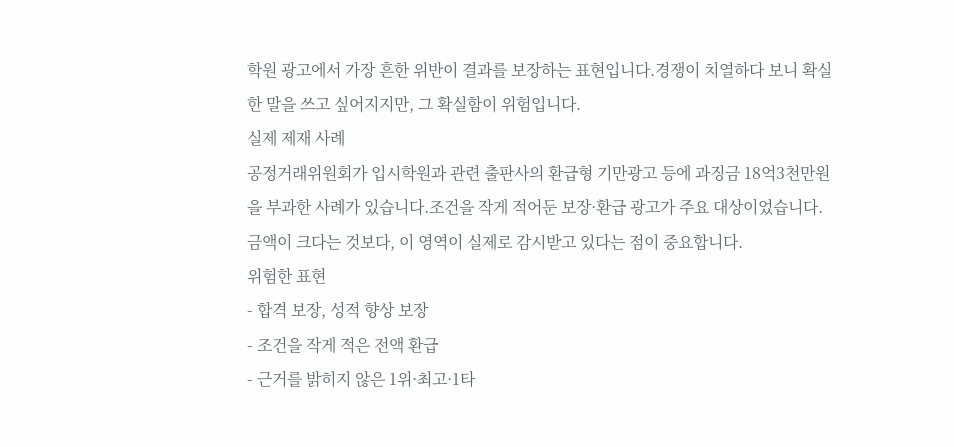학원 광고에서 가장 흔한 위반이 결과를 보장하는 표현입니다.경쟁이 치열하다 보니 확실한 말을 쓰고 싶어지지만, 그 확실함이 위험입니다.
실제 제재 사례
공정거래위원회가 입시학원과 관련 출판사의 환급형 기만광고 등에 과징금 18억3천만원을 부과한 사례가 있습니다.조건을 작게 적어둔 보장·환급 광고가 주요 대상이었습니다.
금액이 크다는 것보다, 이 영역이 실제로 감시받고 있다는 점이 중요합니다.
위험한 표현
- 합격 보장, 성적 향상 보장
- 조건을 작게 적은 전액 환급
- 근거를 밝히지 않은 1위·최고·1타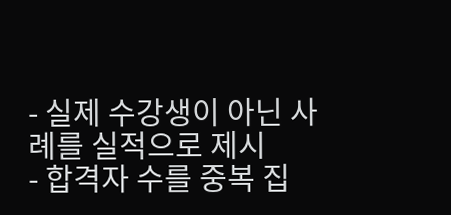- 실제 수강생이 아닌 사례를 실적으로 제시
- 합격자 수를 중복 집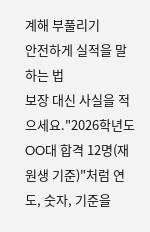계해 부풀리기
안전하게 실적을 말하는 법
보장 대신 사실을 적으세요."2026학년도 OO대 합격 12명(재원생 기준)"처럼 연도, 숫자, 기준을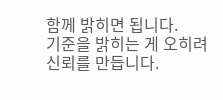함께 밝히면 됩니다.
기준을 밝히는 게 오히려 신뢰를 만듭니다.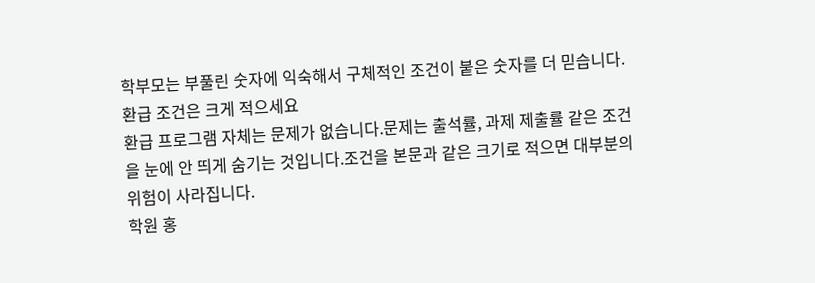학부모는 부풀린 숫자에 익숙해서 구체적인 조건이 붙은 숫자를 더 믿습니다.
환급 조건은 크게 적으세요
환급 프로그램 자체는 문제가 없습니다.문제는 출석률, 과제 제출률 같은 조건을 눈에 안 띄게 숨기는 것입니다.조건을 본문과 같은 크기로 적으면 대부분의 위험이 사라집니다.
학원 홍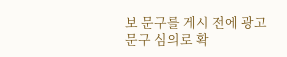보 문구를 게시 전에 광고 문구 심의로 확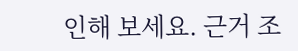인해 보세요. 근거 조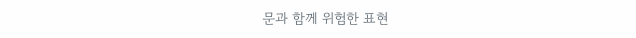문과 함께 위험한 표현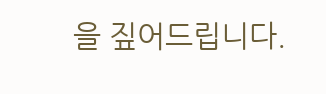을 짚어드립니다.